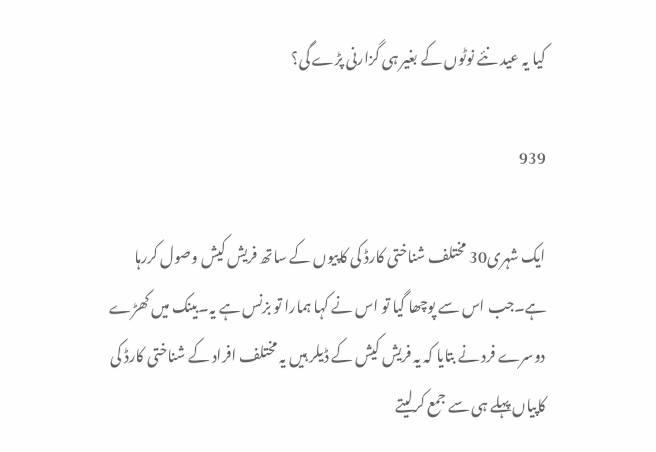کیا یہ عید نئے نوٹوں کے بغیر ہی گزارنی پڑے گی؟

939

ایک شہری30 مختلف شناختی کارڈ کی کاپیوں کے ساتھ فریش کیش وصول کررہا ہے۔جب اس سے پوچھا گیا تو اس نے کہا ہمارا تو بزنس ہے یہ۔بینک میں کھڑے دوسرے فرد نے بتایا کہ یہ فریش کیش کے ڈیلر ہیں یہ مختلف افراد کے شناختی کارڈ کی کاپیاں پہلے ہی سے جمع کرلیتے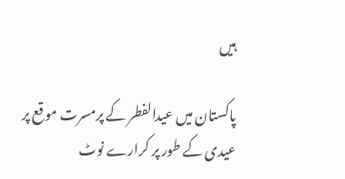ہیں

پاکستان میں عیدالفطر کے پرمسرت موقع پر عیدی کے طور پر کرارے نوٹ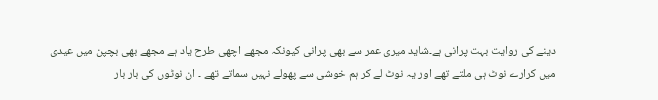دینے کی روایت بہت پرانی ہے۔شاید میری عمر سے بھی پرانی کیونکہ مجھے اچھی طرح یاد ہے مجھے بھی بچپن میں عیدی میں کرارے نوٹ ہی ملتے تھے اور یہ نوٹ لے کر ہم خوشی سے پھولے نہیں سماتے تھے ۔ ان نوٹوں کی بار بار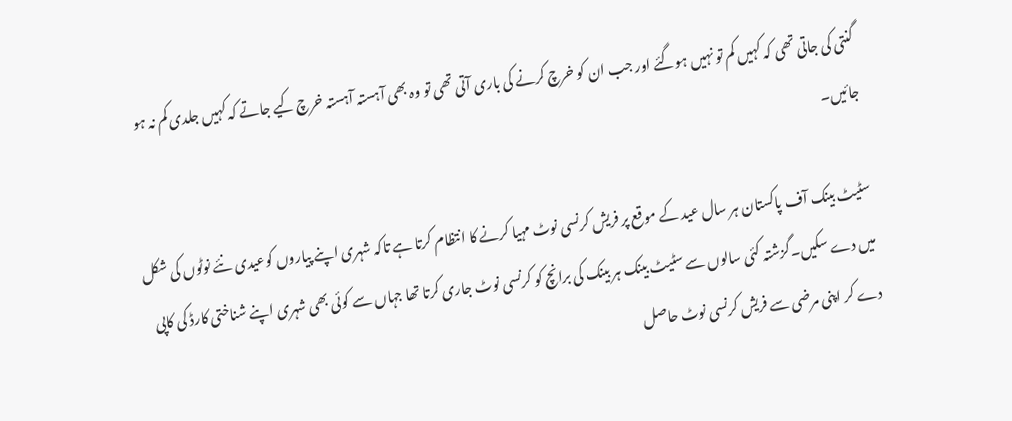گنتی کی جاتی تھی کہ کہیں کم تو نہیں ہوگئے اور جب ان کو خرچ کرنے کی باری آتی تھی تو وہ بھی آہستہ آہستہ خرچ کیے جاتے کہ کہیں جلدی کم نہ ہو جائیں۔

سٹیٹ بینک آف پاکستان ہر سال عید کے موقع پر فریش کرنسی نوٹ مہیا کرنے کا انتظام کرتا ہے تاکہ شہری اپنے پیاروں کوعیدی نئے نوٹوں کی شکل میں دے سکیں۔گزشتہ کئی سالوں سے سٹیٹ بینک ہر بینک کی برانچ کو کرنسی نوٹ جاری کرتا تھا جہاں سے کوئی بھی شہری اپنے شناختی کارڈ کی کاپی دے کر اپنی مرضی سے فریش کرنسی نوٹ حاصل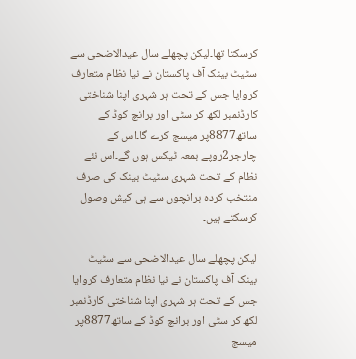کرسکتا تھا۔لیکن پچھلے سال عیدالاضحی سے سٹیٹ بینک آف پاکستان نے نیا نظام متعارف کروایا جس کے تحت ہر شہری اپنا شناختی کارڈنمبر لکھ کر سٹی اور برانچ کوڈ کے ساتھ8877پر میسج کرے گا۔اس کے چارجر2روپے بمعہ ٹیکس ہوں گے۔اس نئے نظام کے تحت شہری سٹیٹ بینک کی صرف منتخب کردہ برانچوں سے ہی کیش وصول کرسکتے ہیں۔

لیکن پچھلے سال عیدالاضحی سے سٹیٹ بینک آف پاکستان نے نیا نظام متعارف کروایا جس کے تحت ہر شہری اپنا شناختی کارڈنمبر لکھ کر سٹی اور برانچ کوڈ کے ساتھ8877پر میسج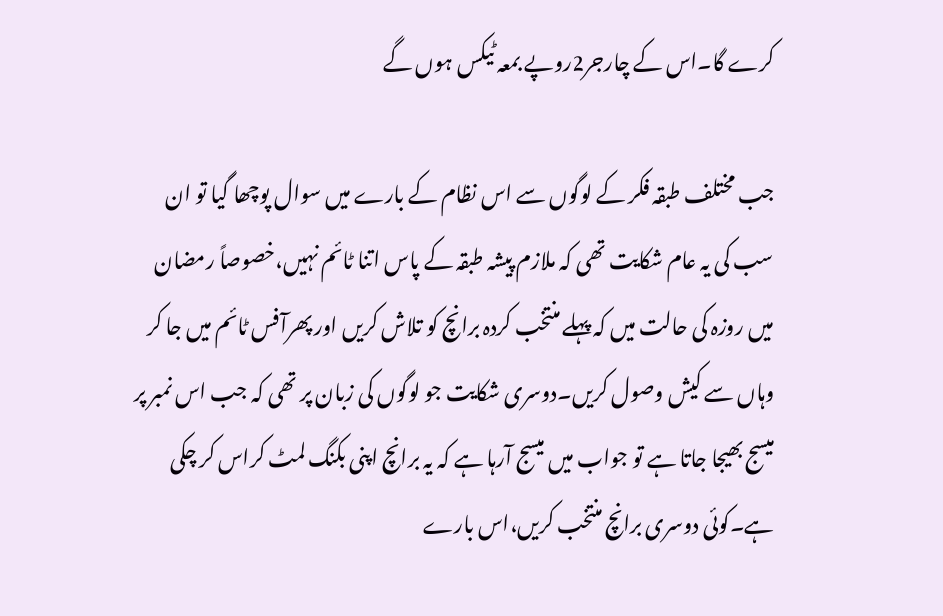کرے گا۔اس کے چارجر2روپے بمعہ ٹیکس ہوں گے

جب مختلف طبقہ فکر کے لوگوں سے اس نظام کے بارے میں سوال پوچھا گیا تو ان سب کی یہ عام شکایت تھی کہ ملازم پیشہ طبقہ کے پاس اتنا ٹائم نہیں،خصوصاً رمضان میں روزہ کی حالت میں کہ پہلے منتخب کردہ برانچ کو تلاش کریں اور پھرآفس ٹائم میں جا کر وہاں سے کیش وصول کریں۔دوسری شکایت جو لوگوں کی زبان پر تھی کہ جب اس نمبر پر میسج بھیجا جاتا ہے تو جواب میں میسج آرہا ہے کہ یہ برانچ اپنی بکنگ لمٹ کراس کر چکی ہے۔کوئی دوسری برانچ منتخب کریں،اس بارے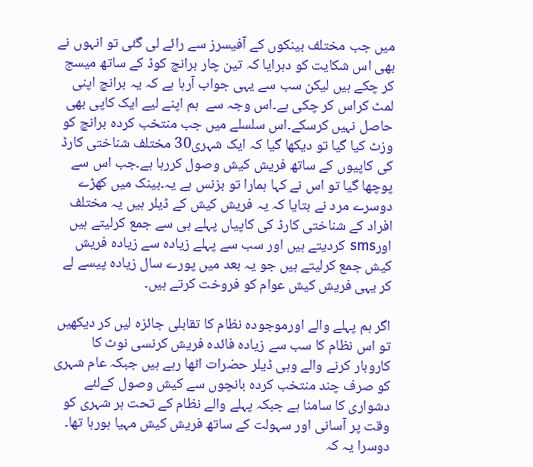میں جب مختلف بینکوں کے آفیسرز سے رائے لی گئی تو انہوں نے بھی اس شکایت کو دہرایا کہ تین چار برانچ کوڈ کے ساتھ میسج کر چکے ہیں لیکن سب سے یہی جواب آرہا ہے کہ یہ برانچ اپنی لمٹ کراس کر چکی ہے۔اس وجہ سے  ہم اپنے لیے ایک کاپی بھی حاصل نہیں کرسکے۔اس سلسلے میں جب منتخب کردہ برانچ کو وزٹ کیا گیا تو دیکھا گیا کہ ایک شہری30 مختلف شناختی کارڈ کی کاپیوں کے ساتھ فریش کیش وصول کررہا ہے۔جب اس سے پوچھا گیا تو اس نے کہا ہمارا تو بزنس ہے یہ۔بینک میں کھڑے دوسرے مرد نے بتایا کہ یہ فریش کیش کے ڈیلر ہیں یہ مختلف افراد کے شناختی کارڈ کی کاپیاں پہلے ہی سے جمع کرلیتے ہیں اورsms کردیتے ہیں اور سب سے پہلے زیادہ سے زیادہ فریش کیش جمع کرلیتے ہیں جو یہ بعد میں پورے سال زیادہ پیسے لے کر یہی فریش کیش عوام کو فروخت کرتے ہیں۔

اگر ہم پہلے والے اورموجودہ نظام کا تقابلی جائزہ لیں کر دیکھیں تو اس نظام کا سب سے زیادہ فائدہ فریش کرنسی نوٹ کا کاروبار کرنے والے وہی ڈیلر حضرات اٹھا رہے ہیں جبکہ عام شہری کو صرف چند منتخب کردہ بانچوں سے کیش وصول کےلئے دشواری کا سامنا ہے جبکہ پہلے والے نظام کے تحت ہر شہری کو وقت پر آسانی اور سہولت کے ساتھ فریش کیش مہیا ہورہا تھا۔ دوسرا یہ کہ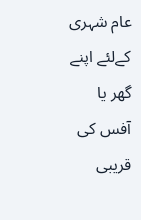عام شہری کےلئے اپنے گھر یا آفس کی قریبی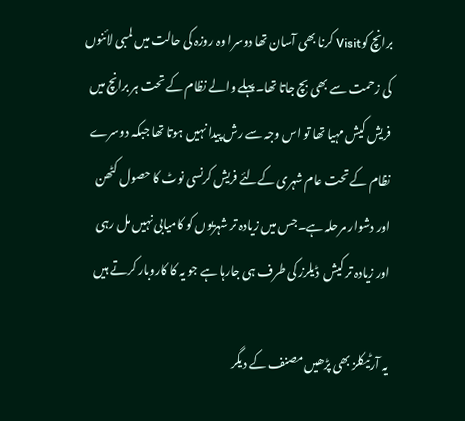برانچ کوVisit کرنا بھی آسان تھا دوسرا وہ روزہ کی حالت میں لمبی لائنوں کی زحمت سے بھی بچ جاتا تھا۔پہلے والے نظام کے تحت ہر برانچ میں فریش کیش مہیا تھا تو اس وجہ سے رش پیدا نہیں ہوتا تھا جبکہ دوسرے نظام کے تحت عام شہری کےلئے فریش کرنسی نوٹ کا حصول کٹھن اور دشوار مرحلہ ہے۔جس میں زیادہ تر شہریوں کو کامیابی نہیں مل رہی اور زیادہ تر کیش  ڈیلرز کی طرف ہی جارہا ہے جو یہ کا کاروبار کرتے ہیں

یہ آرٹیکلز بھی پڑھیں مصنف کے دیگر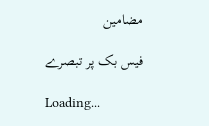مضامین

فیس بک پر تبصرے

Loading...